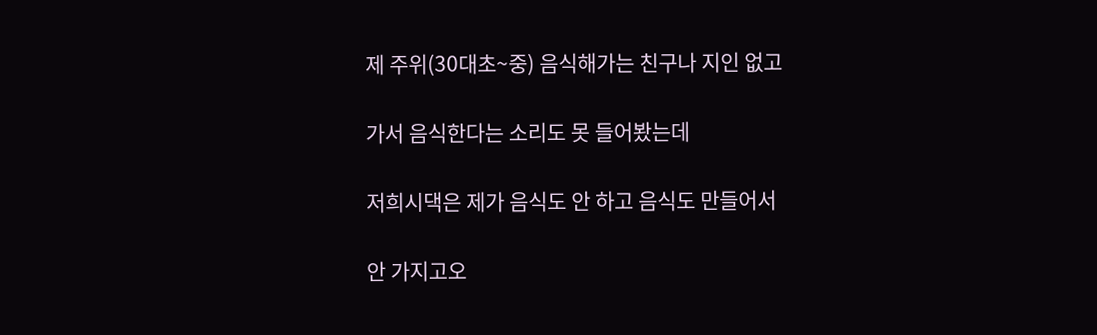제 주위(30대초~중) 음식해가는 친구나 지인 없고

가서 음식한다는 소리도 못 들어봤는데

저희시댁은 제가 음식도 안 하고 음식도 만들어서

안 가지고오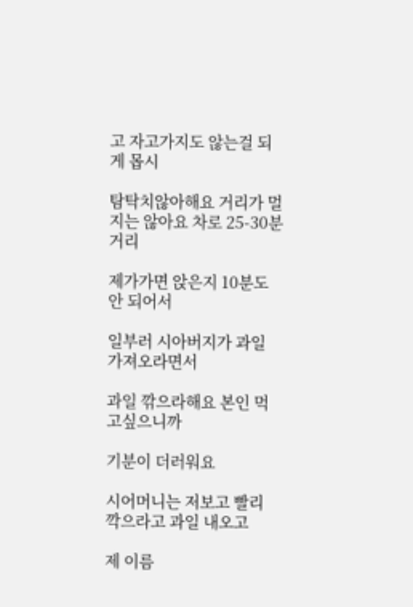고 자고가지도 않는걸 되게 몹시

탐탁치않아해요 거리가 멀지는 않아요 차로 25-30분거리

제가가면 앉은지 10분도 안 되어서

일부러 시아버지가 과일 가져오라면서

과일 깎으라해요 본인 먹고싶으니까

기분이 더러워요

시어머니는 저보고 빨리 깍으라고 과일 내오고

제 이름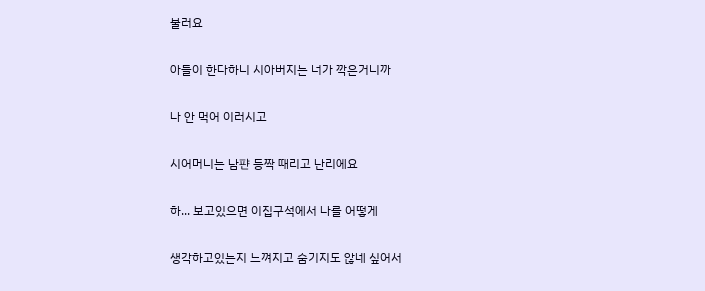불러요

아들이 한다하니 시아버지는 너가 깍은거니까

나 안 먹어 이러시고

시어머니는 남퍈 등짝 때리고 난리에요

하... 보고있으면 이집구석에서 나를 어떻게

생각하고있는지 느껴지고 숨기지도 않네 싶어서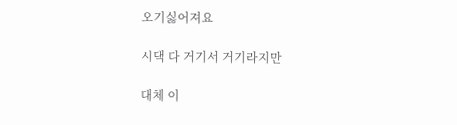오기싫어져요

시댁 다 거기서 거기라지만

대체 이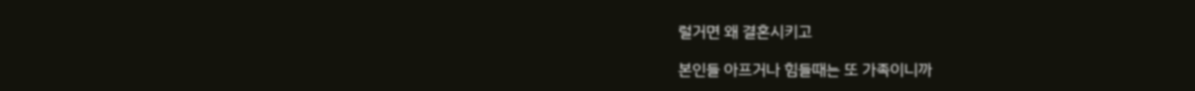럴거면 왜 결혼시키고

본인들 아프거나 힘들때는 또 가족이니까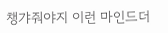챙갸줘야지 이런 마인드더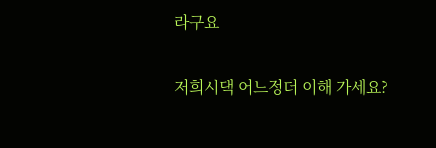라구요

저희시댁 어느정더 이해 가세요?